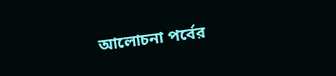আলোচনা পর্বের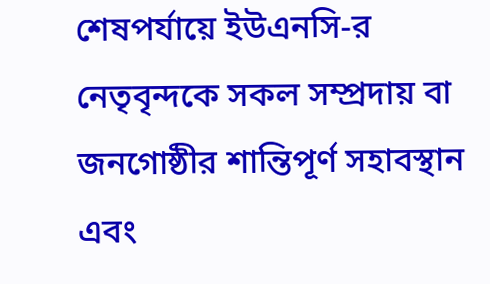শেষপর্যায়ে ইউএনসি-র নেতৃবৃন্দকে সকল সম্প্রদায় বা জনগোষ্ঠীর শান্তিপূর্ণ সহাবস্থান এবং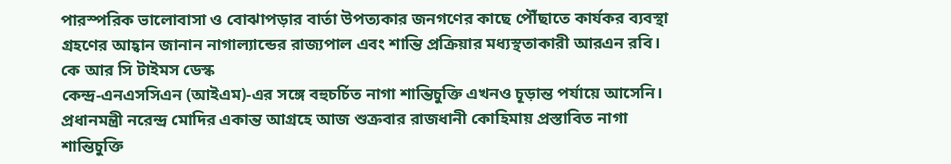পারস্পরিক ভালোবাসা ও বোঝাপড়ার বার্তা উপত্যকার জনগণের কাছে পৌঁছাতে কার্যকর ব্যবস্থা গ্রহণের আহ্বান জানান নাগাল্যান্ডের রাজ্যপাল এবং শান্তি প্ৰক্ৰিয়ার মধ্যস্থতাকারী আরএন রবি।
কে আর সি টাইমস ডেস্ক
কেন্দ্ৰ-এনএসসিএন (আইএম)-এর সঙ্গে বহুচর্চিত নাগা শান্তিচুক্তি এখনও চূড়ান্ত পর্যায়ে আসেনি। প্রধানমন্ত্রী নরেন্দ্র মোদির একান্ত আগ্রহে আজ শুক্রবার রাজধানী কোহিমায় প্রস্তাবিত নাগা শান্তিচুক্তি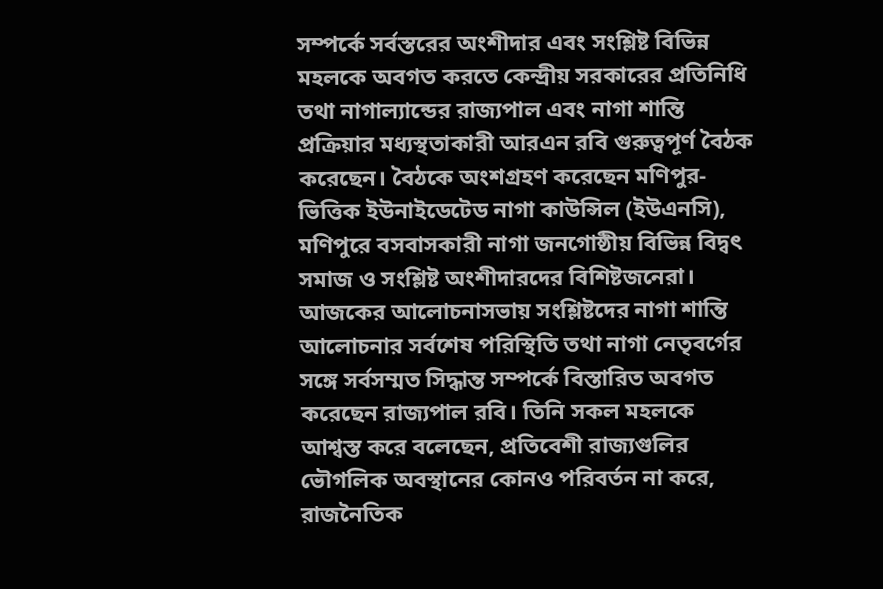সম্পর্কে সর্বস্তরের অংশীদার এবং সংশ্লিষ্ট বিভিন্ন মহলকে অবগত করতে কেন্দ্ৰীয় সরকারের প্ৰতিনিধি তথা নাগাল্যান্ডের রাজ্যপাল এবং নাগা শান্তি প্ৰক্ৰিয়ার মধ্যস্থতাকারী আরএন রবি গুরুত্বপূর্ণ বৈঠক করেছেন। বৈঠকে অংশগ্রহণ করেছেন মণিপুর-ভিত্তিক ইউনাইডেটেড নাগা কাউন্সিল (ইউএনসি), মণিপুরে বসবাসকারী নাগা জনগোষ্ঠীয় বিভিন্ন বিদ্বৎ সমাজ ও সংশ্লিষ্ট অংশীদারদের বিশিষ্টজনেরা।
আজকের আলোচনাসভায় সংশ্লিষ্টদের নাগা শান্তি আলোচনার সর্বশেষ পরিস্থিতি তথা নাগা নেতৃবর্গের সঙ্গে সর্বসম্মত সিদ্ধান্ত সম্পর্কে বিস্তারিত অবগত করেছেন রাজ্যপাল রবি। তিনি সকল মহলকে আশ্বস্ত করে বলেছেন, প্রতিবেশী রাজ্যগুলির ভৌগলিক অবস্থানের কোনও পরিবর্তন না করে, রাজনৈতিক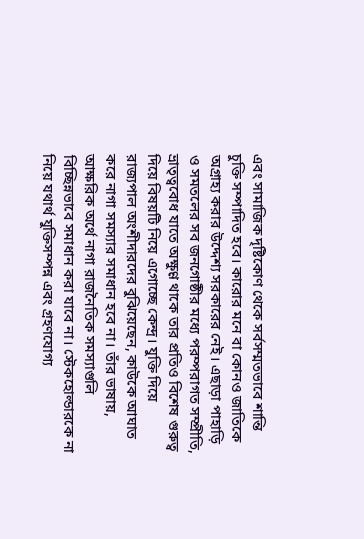এবং সামাজিক দৃষ্টিকোণ থেকে সর্বসম্মতভাবে শান্তি চুক্তি সম্পাদিত হবে। কারোর মনে বা কোনও জাতিকে অগ্রাহ্য করার উদ্দেশ্য সরকারের নেই। এছাড়া পাহাড়ি ও সমতলের সব জনগোষ্ঠীর মধ্যে পরম্পরাগত সম্প্রীতি, ভ্রাতৃত্ববোধ যাতে অক্ষুণ্ণ থাকে তার প্রতিও বিশেষ গুরুত্ব দিয়ে বিষয়টি নিয়ে এগোচ্ছে কেন্দ্র। যুক্তি দিয়ে রাজ্যপাল অংশীদারদের বুঝিয়েছেন, কাউকে আঘাত করে নাগা সমস্যার সমাধান হবে না। তাঁর ভাষায়, আক্ষরিক অর্থে নাগা রাজনৈতিক সমস্যাগুলি বিচ্ছিন্নভাবে সমাধান করা যাবে না। স্টেকহোল্ডারকে না নিয়ে যথার্থ যুক্তিসম্পন্ন এবং গ্রহণযোগ্য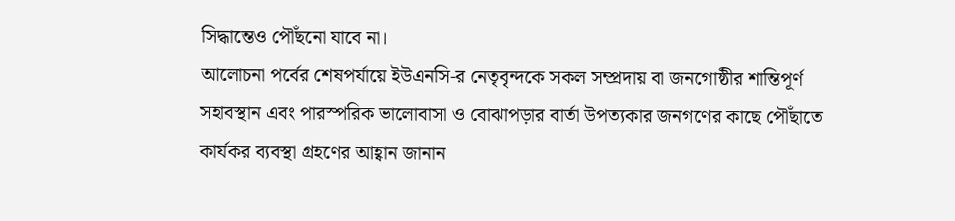সিদ্ধান্তেও পৌঁছনো যাবে না।
আলোচনা পর্বের শেষপর্যায়ে ইউএনসি-র নেতৃবৃন্দকে সকল সম্প্রদায় বা জনগোষ্ঠীর শান্তিপূর্ণ সহাবস্থান এবং পারস্পরিক ভালোবাসা ও বোঝাপড়ার বার্তা উপত্যকার জনগণের কাছে পৌঁছাতে কার্যকর ব্যবস্থা গ্রহণের আহ্বান জানান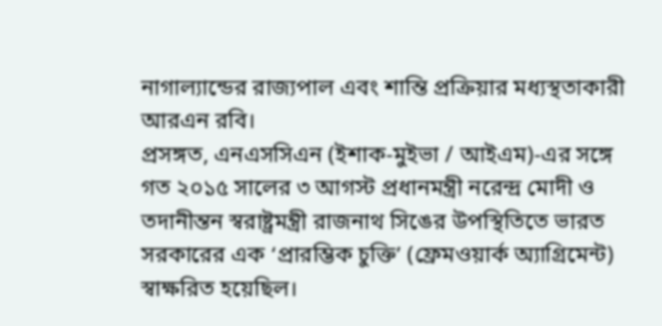নাগাল্যান্ডের রাজ্যপাল এবং শান্তি প্ৰক্ৰিয়ার মধ্যস্থতাকারী আরএন রবি।
প্রসঙ্গত, এনএসসিএন (ইশাক-মুইভা / আইএম)-এর সঙ্গে গত ২০১৫ সালের ৩ আগস্ট প্রধানমন্ত্রী নরেন্দ্র মোদী ও তদানীন্তন স্বরাষ্ট্রমন্ত্রী রাজনাথ সিঙের উপস্থিতিতে ভারত সরকারের এক ‘প্রারম্ভিক চুক্তি’ (ফ্রেমওয়ার্ক অ্যাগ্রিমেন্ট) স্বাক্ষরিত হয়েছিল।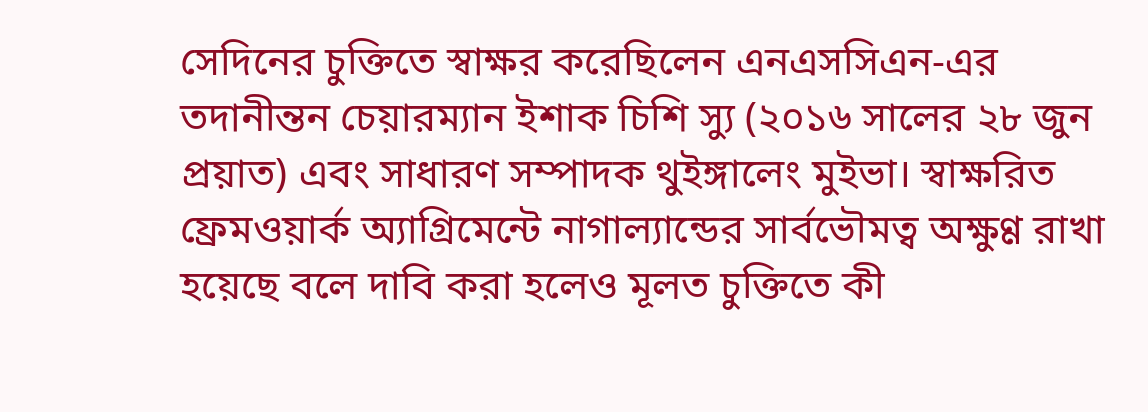সেদিনের চুক্তিতে স্বাক্ষর করেছিলেন এনএসসিএন-এর তদানীন্তন চেয়ারম্যান ইশাক চিশি স্যু (২০১৬ সালের ২৮ জুন প্রয়াত) এবং সাধারণ সম্পাদক থুইঙ্গালেং মুইভা। স্বাক্ষরিত ফ্রেমওয়ার্ক অ্যাগ্রিমেন্টে নাগাল্যান্ডের সার্বভৌমত্ব অক্ষুণ্ণ রাখা হয়েছে বলে দাবি করা হলেও মূলত চুক্তিতে কী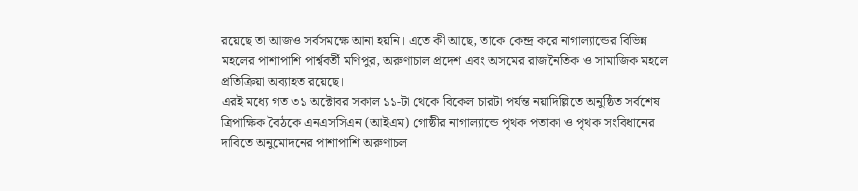রয়েছে তা আজও সর্বসমক্ষে আনা হয়নি। এতে কী আছে, তাকে কেন্দ্র করে নাগাল্যান্ডের বিভিন্ন মহলের পাশাপাশি পার্শ্ববর্তী মণিপুর, অরুণাচাল প্রদেশ এবং অসমের রাজনৈতিক ও সামাজিক মহলে প্রতিক্রিয়া অব্যাহত রয়েছে।
এরই মধ্যে গত ৩১ অক্টোবর সকাল ১১-টা থেকে বিকেল চারটা পর্যন্ত নয়াদিল্লিতে অনুষ্ঠিত সর্বশেষ ত্রিপাক্ষিক বৈঠকে এনএসসিএন (আইএম) গোষ্ঠীর নাগাল্যান্ডে পৃথক পতাকা ও পৃথক সংবিধানের দাবিতে অনুমোদনের পাশাপাশি অরুণাচল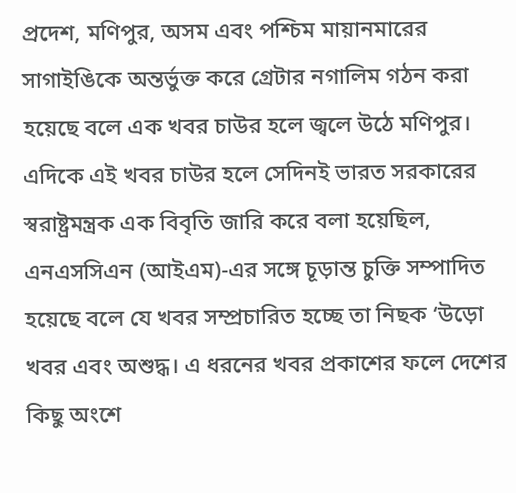প্ৰদেশ, মণিপুর, অসম এবং পশ্চিম মায়ানমারের সাগাইঙিকে অন্তর্ভুক্ত করে গ্রেটার নগালিম গঠন করা হয়েছে বলে এক খবর চাউর হলে জ্বলে উঠে মণিপুর। এদিকে এই খবর চাউর হলে সেদিনই ভারত সরকারের স্বরাষ্ট্রমন্ত্রক এক বিবৃতি জারি করে বলা হয়েছিল, এনএসসিএন (আইএম)-এর সঙ্গে চূড়ান্ত চুক্তি সম্পাদিত হয়েছে বলে যে খবর সম্প্রচারিত হচ্ছে তা নিছক ‘উড়ো খবর এবং অশুদ্ধ। এ ধরনের খবর প্রকাশের ফলে দেশের কিছু অংশে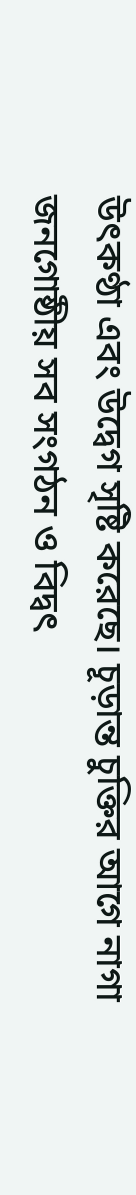উৎকণ্ঠা এবং উদ্বেগ সৃষ্টি করেছে। চূড়ান্ত চুক্তির আগে নাগা জনগোষ্ঠীয় সব সংগঠন ও বিদ্বৎ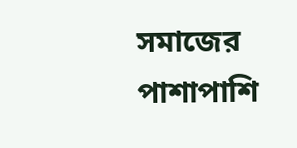সমাজের পাশাপাশি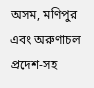অসম, মণিপুর এবং অরুণাচল প্ৰদেশ-সহ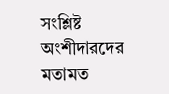সংশ্লিষ্ট অংশীদারদের মতামত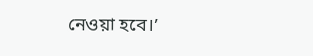নেওয়া হবে।’